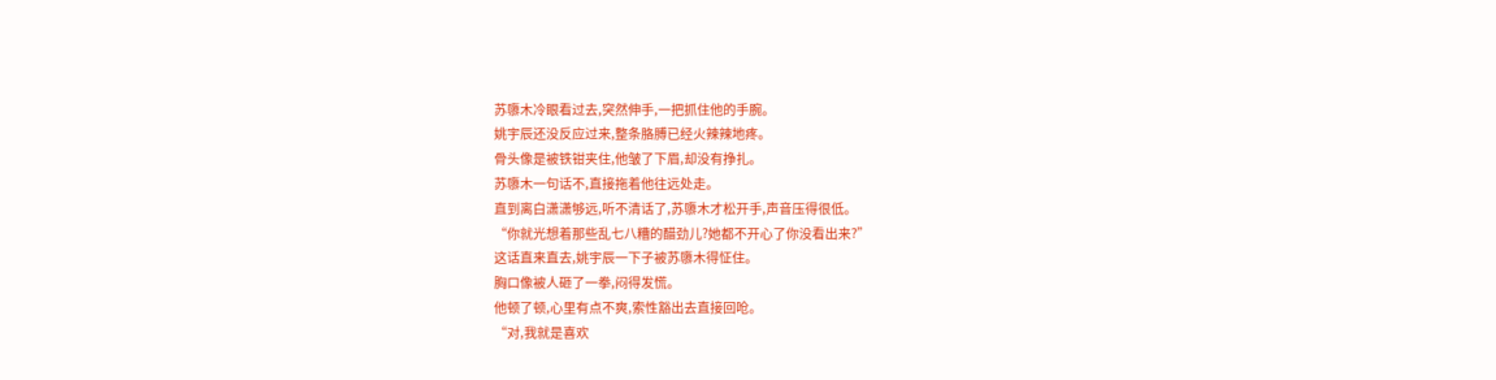苏隳木冷眼看过去,突然伸手,一把抓住他的手腕。
姚宇辰还没反应过来,整条胳膊已经火辣辣地疼。
骨头像是被铁钳夹住,他皱了下眉,却没有挣扎。
苏隳木一句话不,直接拖着他往远处走。
直到离白潇潇够远,听不清话了,苏隳木才松开手,声音压得很低。
“你就光想着那些乱七八糟的醋劲儿?她都不开心了你没看出来?”
这话直来直去,姚宇辰一下子被苏隳木得怔住。
胸口像被人砸了一拳,闷得发慌。
他顿了顿,心里有点不爽,索性豁出去直接回呛。
“对,我就是喜欢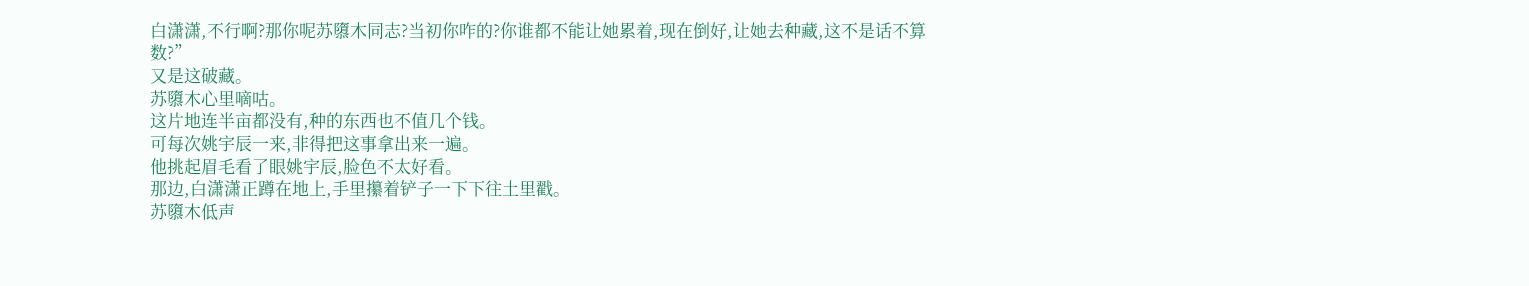白潇潇,不行啊?那你呢苏隳木同志?当初你咋的?你谁都不能让她累着,现在倒好,让她去种藏,这不是话不算数?”
又是这破藏。
苏隳木心里嘀咕。
这片地连半亩都没有,种的东西也不值几个钱。
可每次姚宇辰一来,非得把这事拿出来一遍。
他挑起眉毛看了眼姚宇辰,脸色不太好看。
那边,白潇潇正蹲在地上,手里攥着铲子一下下往土里戳。
苏隳木低声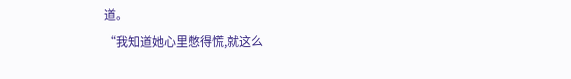道。
“我知道她心里憋得慌,就这么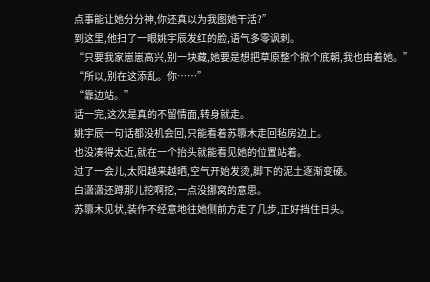点事能让她分分神,你还真以为我图她干活?”
到这里,他扫了一眼姚宇辰发红的脸,语气多零讽刺。
“只要我家崽崽高兴,别一块藏,她要是想把草原整个掀个底朝,我也由着她。”
“所以,别在这添乱。你……”
“靠边站。”
话一完,这次是真的不留情面,转身就走。
姚宇辰一句话都没机会回,只能看着苏隳木走回毡房边上。
也没凑得太近,就在一个抬头就能看见她的位置站着。
过了一会儿,太阳越来越晒,空气开始发烫,脚下的泥土逐渐变硬。
白潇潇还蹲那儿挖啊挖,一点没挪窝的意思。
苏隳木见状,装作不经意地往她侧前方走了几步,正好挡住日头。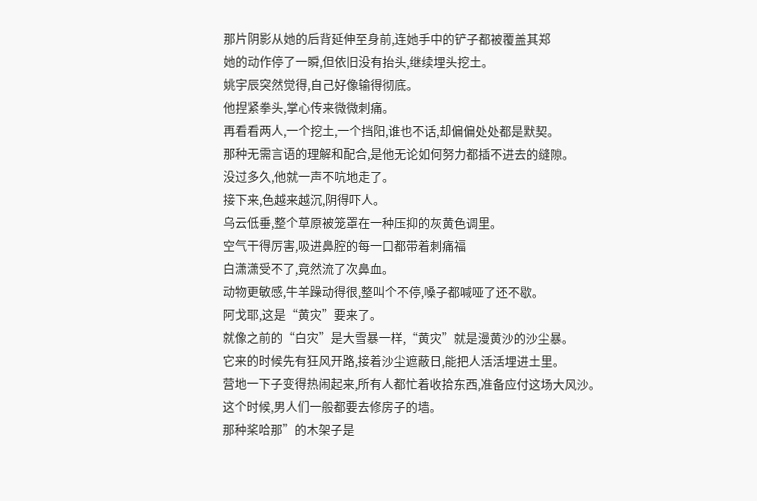那片阴影从她的后背延伸至身前,连她手中的铲子都被覆盖其郑
她的动作停了一瞬,但依旧没有抬头,继续埋头挖土。
姚宇辰突然觉得,自己好像输得彻底。
他捏紧拳头,掌心传来微微刺痛。
再看看两人,一个挖土,一个挡阳,谁也不话,却偏偏处处都是默契。
那种无需言语的理解和配合,是他无论如何努力都插不进去的缝隙。
没过多久,他就一声不吭地走了。
接下来,色越来越沉,阴得吓人。
乌云低垂,整个草原被笼罩在一种压抑的灰黄色调里。
空气干得厉害,吸进鼻腔的每一口都带着刺痛福
白潇潇受不了,竟然流了次鼻血。
动物更敏感,牛羊躁动得很,整叫个不停,嗓子都喊哑了还不歇。
阿戈耶,这是“黄灾”要来了。
就像之前的“白灾”是大雪暴一样,“黄灾”就是漫黄沙的沙尘暴。
它来的时候先有狂风开路,接着沙尘遮蔽日,能把人活活埋进土里。
营地一下子变得热闹起来,所有人都忙着收拾东西,准备应付这场大风沙。
这个时候,男人们一般都要去修房子的墙。
那种桨哈那”的木架子是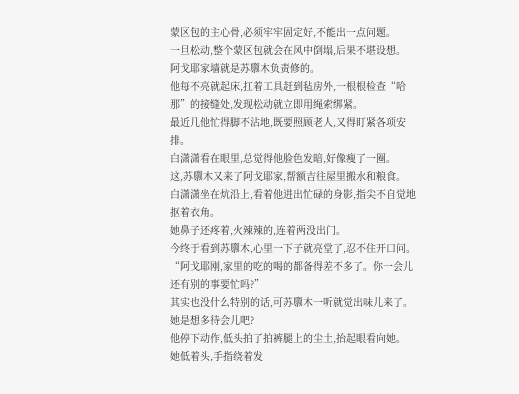蒙区包的主心骨,必须牢牢固定好,不能出一点问题。
一旦松动,整个蒙区包就会在风中倒塌,后果不堪设想。
阿戈耶家墙就是苏隳木负责修的。
他每不亮就起床,扛着工具赶到毡房外,一根根检查“哈那”的接缝处,发现松动就立即用绳索绑紧。
最近几他忙得脚不沾地,既要照顾老人,又得盯紧各项安排。
白潇潇看在眼里,总觉得他脸色发暗,好像瘦了一圈。
这,苏隳木又来了阿戈耶家,帮额吉往屋里搬水和粮食。
白潇潇坐在炕沿上,看着他进出忙碌的身影,指尖不自觉地抠着衣角。
她鼻子还疼着,火辣辣的,连着两没出门。
今终于看到苏隳木,心里一下子就亮堂了,忍不住开口问。
“阿戈耶刚,家里的吃的喝的都备得差不多了。你一会儿还有别的事要忙吗?”
其实也没什么特别的话,可苏隳木一听就觉出味儿来了。
她是想多待会儿吧?
他停下动作,低头拍了拍裤腿上的尘土,抬起眼看向她。
她低着头,手指绕着发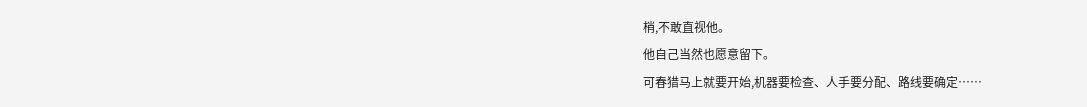梢,不敢直视他。
他自己当然也愿意留下。
可春猎马上就要开始,机器要检查、人手要分配、路线要确定……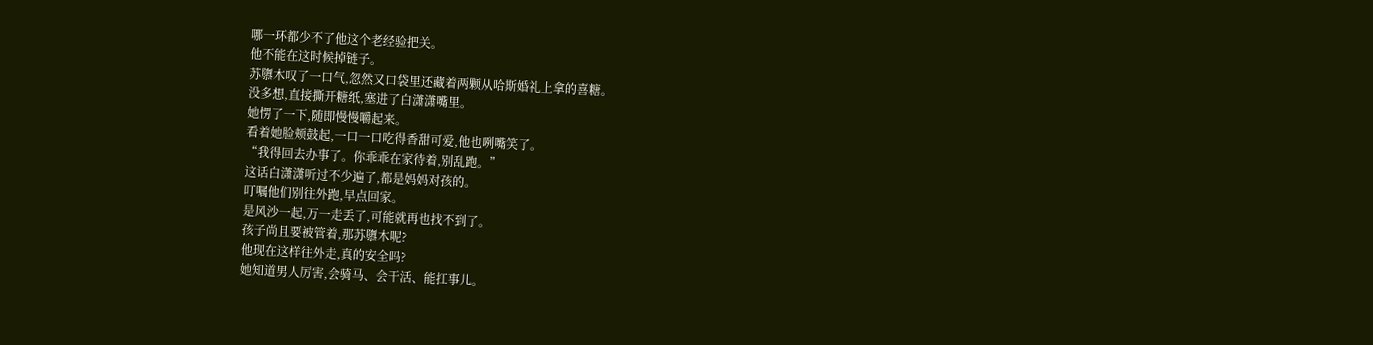哪一环都少不了他这个老经验把关。
他不能在这时候掉链子。
苏隳木叹了一口气,忽然又口袋里还藏着两颗从哈斯婚礼上拿的喜糖。
没多想,直接撕开糖纸,塞进了白潇潇嘴里。
她愣了一下,随即慢慢嚼起来。
看着她脸颊鼓起,一口一口吃得香甜可爱,他也咧嘴笑了。
“我得回去办事了。你乖乖在家待着,别乱跑。”
这话白潇潇听过不少遍了,都是妈妈对孩的。
叮嘱他们别往外跑,早点回家。
是风沙一起,万一走丢了,可能就再也找不到了。
孩子尚且要被管着,那苏隳木呢?
他现在这样往外走,真的安全吗?
她知道男人厉害,会骑马、会干活、能扛事儿。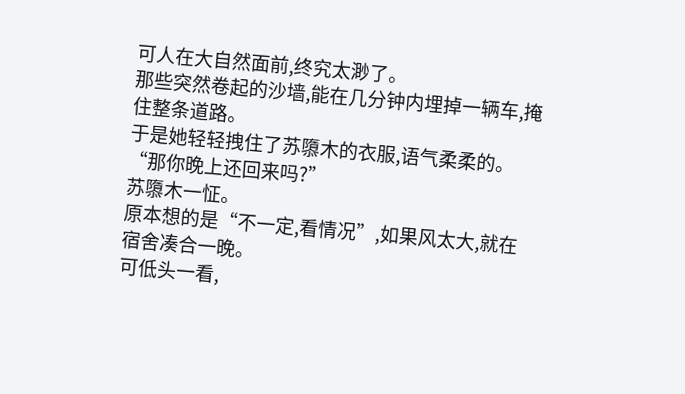可人在大自然面前,终究太渺了。
那些突然卷起的沙墙,能在几分钟内埋掉一辆车,掩住整条道路。
于是她轻轻拽住了苏隳木的衣服,语气柔柔的。
“那你晚上还回来吗?”
苏隳木一怔。
原本想的是“不一定,看情况”,如果风太大,就在宿舍凑合一晚。
可低头一看,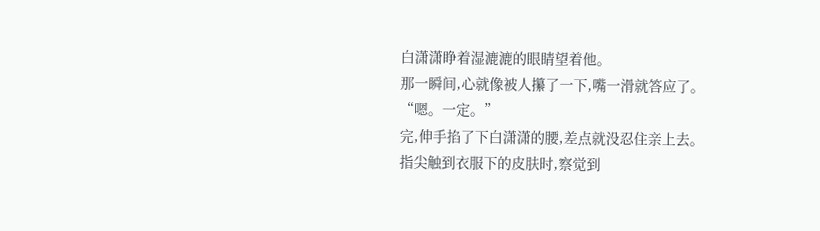白潇潇睁着湿漉漉的眼睛望着他。
那一瞬间,心就像被人攥了一下,嘴一滑就答应了。
“嗯。一定。”
完,伸手掐了下白潇潇的腰,差点就没忍住亲上去。
指尖触到衣服下的皮肤时,察觉到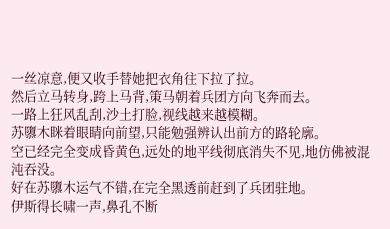一丝凉意,便又收手替她把衣角往下拉了拉。
然后立马转身,跨上马背,策马朝着兵团方向飞奔而去。
一路上狂风乱刮,沙土打脸,视线越来越模糊。
苏隳木眯着眼睛向前望,只能勉强辨认出前方的路轮廓。
空已经完全变成昏黄色,远处的地平线彻底消失不见,地仿佛被混沌吞没。
好在苏隳木运气不错,在完全黑透前赶到了兵团驻地。
伊斯得长啸一声,鼻孔不断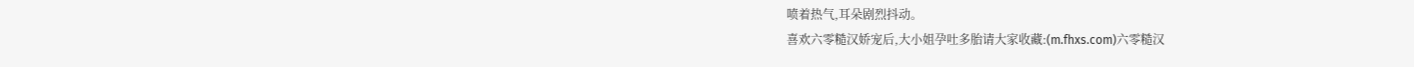喷着热气,耳朵剧烈抖动。
喜欢六零糙汉娇宠后,大小姐孕吐多胎请大家收藏:(m.fhxs.com)六零糙汉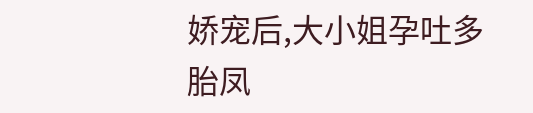娇宠后,大小姐孕吐多胎凤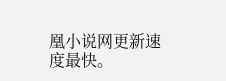凰小说网更新速度最快。